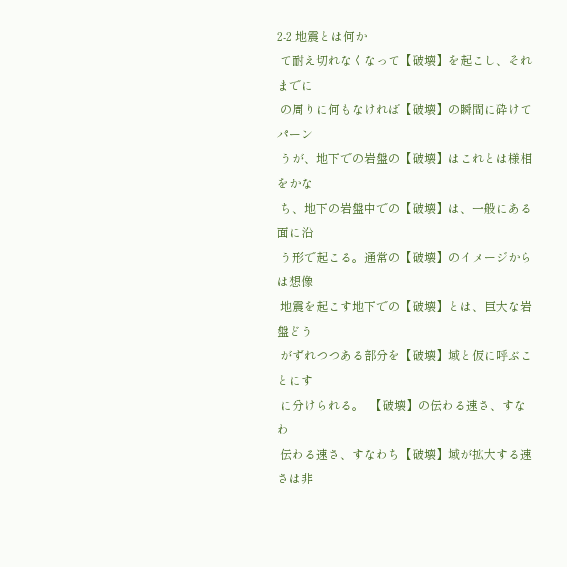2-2 地震とは何か
 て耐え切れなくなって【破壊】を起こし、それまでに
 の周りに何もなければ【破壊】の瞬間に砕けてパーン
 うが、地下での岩盤の【破壊】はこれとは様相をかな
 ち、地下の岩盤中での【破壊】は、一般にある面に沿
 う形で起こる。通常の【破壊】のイメージからは想像
 地震を起こす地下での【破壊】とは、巨大な岩盤どう
 がずれつつある部分を【破壊】域と仮に呼ぶことにす
 に分けられる。  【破壊】の伝わる速さ、すなわ
 伝わる速さ、すなわち【破壊】域が拡大する速さは非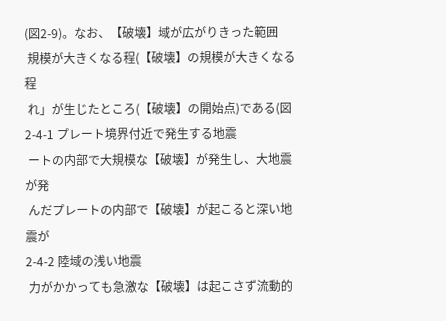(図2-9)。なお、【破壊】域が広がりきった範囲
 規模が大きくなる程(【破壊】の規模が大きくなる程
 れ」が生じたところ(【破壊】の開始点)である(図
2-4-1 プレート境界付近で発生する地震
 ートの内部で大規模な【破壊】が発生し、大地震が発
 んだプレートの内部で【破壊】が起こると深い地震が
2-4-2 陸域の浅い地震
 力がかかっても急激な【破壊】は起こさず流動的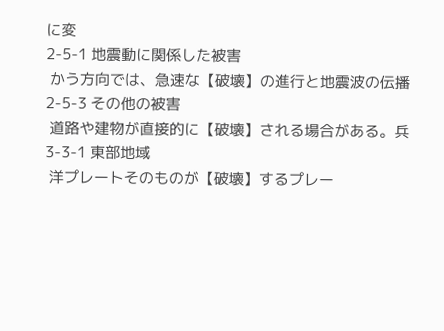に変
2-5-1 地震動に関係した被害
 かう方向では、急速な【破壊】の進行と地震波の伝播
2-5-3 その他の被害
 道路や建物が直接的に【破壊】される場合がある。兵
3-3-1 東部地域
 洋プレートそのものが【破壊】するプレー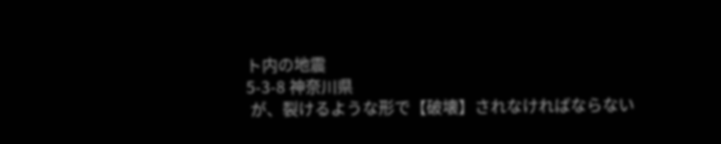ト内の地震
5-3-8 神奈川県
 が、裂けるような形で【破壊】されなければならない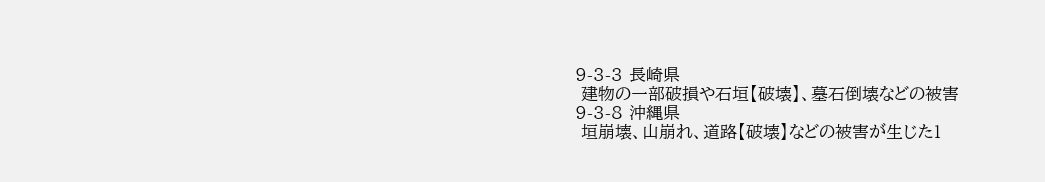9-3-3 長崎県
 建物の一部破損や石垣【破壊】、墓石倒壊などの被害
9-3-8 沖縄県
 垣崩壊、山崩れ、道路【破壊】などの被害が生じた1